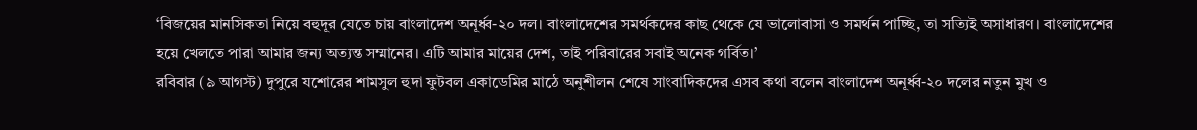‘বিজয়ের মানসিকতা নিয়ে বহুদূর যেতে চায় বাংলাদেশ অনূর্ধ্ব-২০ দল। বাংলাদেশের সমর্থকদের কাছ থেকে যে ভালোবাসা ও সমর্থন পাচ্ছি, তা সত্যিই অসাধারণ। বাংলাদেশের হয়ে খেলতে পারা আমার জন্য অত্যন্ত সম্মানের। এটি আমার মায়ের দেশ, তাই পরিবারের সবাই অনেক গর্বিত।’
রবিবার (৯ আগস্ট) দুপুরে যশোরের শামসুল হুদা ফুটবল একাডেমির মাঠে অনুশীলন শেষে সাংবাদিকদের এসব কথা বলেন বাংলাদেশ অনূর্ধ্ব-২০ দলের নতুন মুখ ও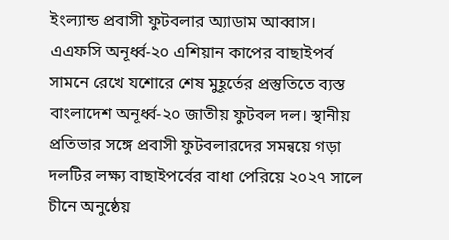ইংল্যান্ড প্রবাসী ফুটবলার অ্যাডাম আব্বাস।
এএফসি অনূর্ধ্ব-২০ এশিয়ান কাপের বাছাইপর্ব সামনে রেখে যশোরে শেষ মুহূর্তের প্রস্তুতিতে ব্যস্ত বাংলাদেশ অনূর্ধ্ব-২০ জাতীয় ফুটবল দল। স্থানীয় প্রতিভার সঙ্গে প্রবাসী ফুটবলারদের সমন্বয়ে গড়া দলটির লক্ষ্য বাছাইপর্বের বাধা পেরিয়ে ২০২৭ সালে চীনে অনুষ্ঠেয়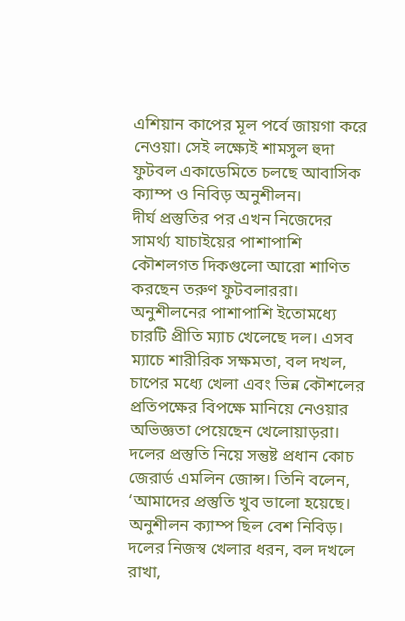এশিয়ান কাপের মূল পর্বে জায়গা করে নেওয়া। সেই লক্ষ্যেই শামসুল হুদা ফুটবল একাডেমিতে চলছে আবাসিক ক্যাম্প ও নিবিড় অনুশীলন।
দীর্ঘ প্রস্তুতির পর এখন নিজেদের সামর্থ্য যাচাইয়ের পাশাপাশি কৌশলগত দিকগুলো আরো শাণিত করছেন তরুণ ফুটবলাররা। অনুশীলনের পাশাপাশি ইতোমধ্যে চারটি প্রীতি ম্যাচ খেলেছে দল। এসব ম্যাচে শারীরিক সক্ষমতা, বল দখল, চাপের মধ্যে খেলা এবং ভিন্ন কৌশলের প্রতিপক্ষের বিপক্ষে মানিয়ে নেওয়ার অভিজ্ঞতা পেয়েছেন খেলোয়াড়রা।
দলের প্রস্তুতি নিয়ে সন্তুষ্ট প্রধান কোচ জেরার্ড এমলিন জোন্স। তিনি বলেন, ‘আমাদের প্রস্তুতি খুব ভালো হয়েছে। অনুশীলন ক্যাম্প ছিল বেশ নিবিড়। দলের নিজস্ব খেলার ধরন, বল দখলে রাখা,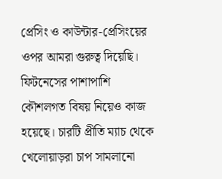প্রেসিং ও কাউন্টার-প্রেসিংয়ের ওপর আমরা গুরুত্ব দিয়েছি। ফিটনেসের পাশাপাশি কৌশলগত বিষয় নিয়েও কাজ হয়েছে। চারটি প্রীতি ম্যাচ থেকে খেলোয়াড়রা চাপ সামলানো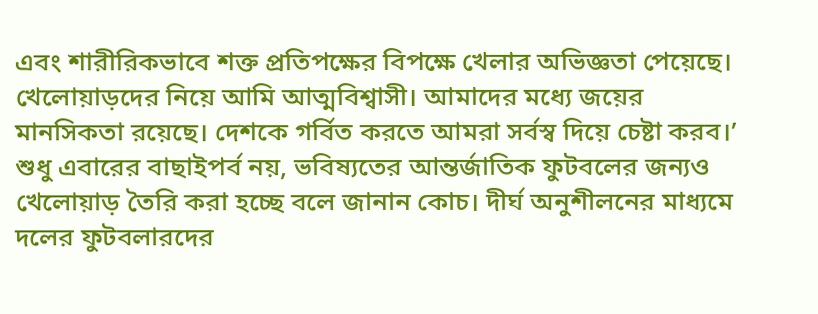এবং শারীরিকভাবে শক্ত প্রতিপক্ষের বিপক্ষে খেলার অভিজ্ঞতা পেয়েছে। খেলোয়াড়দের নিয়ে আমি আত্মবিশ্বাসী। আমাদের মধ্যে জয়ের মানসিকতা রয়েছে। দেশকে গর্বিত করতে আমরা সর্বস্ব দিয়ে চেষ্টা করব।’
শুধু এবারের বাছাইপর্ব নয়, ভবিষ্যতের আন্তর্জাতিক ফুটবলের জন্যও খেলোয়াড় তৈরি করা হচ্ছে বলে জানান কোচ। দীর্ঘ অনুশীলনের মাধ্যমে দলের ফুটবলারদের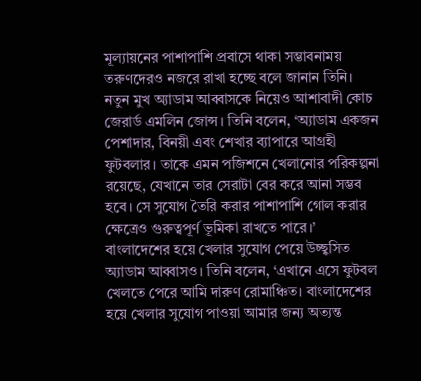মূল্যায়নের পাশাপাশি প্রবাসে থাকা সম্ভাবনাময় তরুণদেরও নজরে রাখা হচ্ছে বলে জানান তিনি।
নতুন মুখ অ্যাডাম আব্বাসকে নিয়েও আশাবাদী কোচ জেরার্ড এমলিন জোন্স। তিনি বলেন, ‘অ্যাডাম একজন পেশাদার, বিনয়ী এবং শেখার ব্যাপারে আগ্রহী ফুটবলার। তাকে এমন পজিশনে খেলানোর পরিকল্পনা রয়েছে, যেখানে তার সেরাটা বের করে আনা সম্ভব হবে। সে সুযোগ তৈরি করার পাশাপাশি গোল করার ক্ষেত্রেও গুরুত্বপূর্ণ ভূমিকা রাখতে পারে।’
বাংলাদেশের হয়ে খেলার সুযোগ পেয়ে উচ্ছ্বসিত অ্যাডাম আব্বাসও। তিনি বলেন, ‘এখানে এসে ফুটবল খেলতে পেরে আমি দারুণ রোমাঞ্চিত। বাংলাদেশের হয়ে খেলার সুযোগ পাওয়া আমার জন্য অত্যন্ত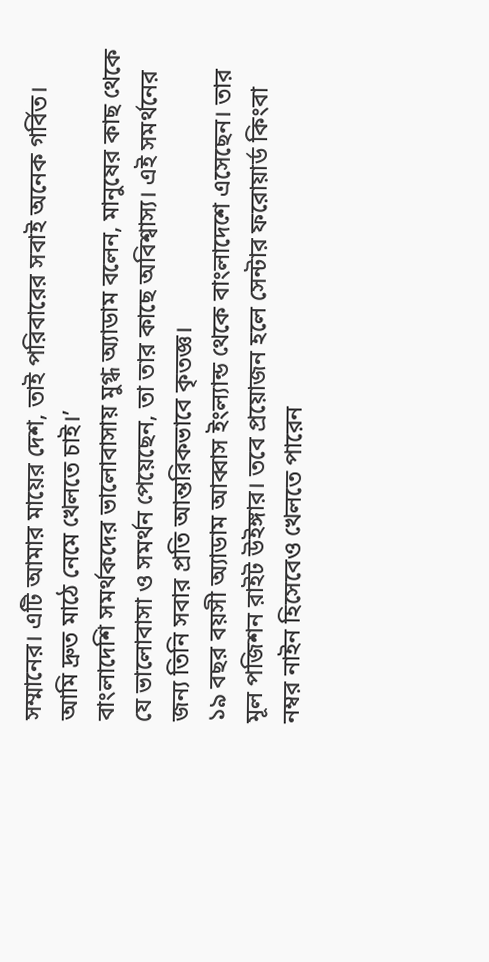সম্মানের। এটি আমার মায়ের দেশ, তাই পরিবারের সবাই অনেক গর্বিত। আমি দ্রুত মাঠে নেমে খেলতে চাই।’
বাংলাদেশি সমর্থকদের ভালোবাসায় মুগ্ধ অ্যাডাম বলেন, মানুষের কাছ থেকে যে ভালোবাসা ও সমর্থন পেয়েছেন, তা তার কাছে অবিশ্বাস্য। এই সমর্থনের জন্য তিনি সবার প্রতি আন্তরিকভাবে কৃতজ্ঞ।
১৯ বছর বয়সী অ্যাডাম আব্বাস ইংল্যান্ড থেকে বাংলাদেশে এসেছেন। তার মূল পজিশন রাইট উইঙ্গার। তবে প্রয়োজন হলে সেন্টার ফরোয়ার্ড কিংবা নম্বর নাইন হিসেবেও খেলতে পারেন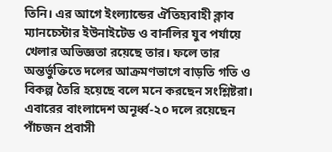তিনি। এর আগে ইংল্যান্ডের ঐতিহ্যবাহী ক্লাব ম্যানচেস্টার ইউনাইটেড ও বার্নলির যুব পর্যায়ে খেলার অভিজ্ঞতা রয়েছে তার। ফলে তার অন্তর্ভুক্তিতে দলের আক্রমণভাগে বাড়তি গতি ও বিকল্প তৈরি হয়েছে বলে মনে করছেন সংশ্লিষ্টরা।
এবারের বাংলাদেশ অনূর্ধ্ব-২০ দলে রয়েছেন পাঁচজন প্রবাসী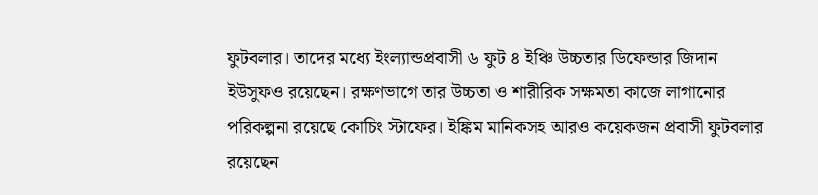ফুটবলার। তাদের মধ্যে ইংল্যান্ডপ্রবাসী ৬ ফুট ৪ ইঞ্চি উচ্চতার ডিফেন্ডার জিদান ইউসুফও রয়েছেন। রক্ষণভাগে তার উচ্চতা ও শারীরিক সক্ষমতা কাজে লাগানোর পরিকল্পনা রয়েছে কোচিং স্টাফের। ইঙ্কিম মানিকসহ আরও কয়েকজন প্রবাসী ফুটবলার রয়েছেন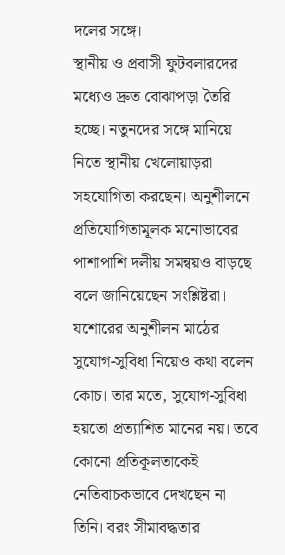দলের সঙ্গে।
স্থানীয় ও প্রবাসী ফুটবলারদের মধ্যেও দ্রুত বোঝাপড়া তৈরি হচ্ছে। নতুনদের সঙ্গে মানিয়ে নিতে স্থানীয় খেলোয়াড়রা সহযোগিতা করছেন। অনুশীলনে প্রতিযোগিতামূলক মনোভাবের পাশাপাশি দলীয় সমন্বয়ও বাড়ছে বলে জানিয়েছেন সংশ্লিষ্টরা।
যশোরের অনুশীলন মাঠের সুযোগ-সুবিধা নিয়েও কথা বলেন কোচ। তার মতে, সুযোগ-সুবিধা হয়তো প্রত্যাশিত মানের নয়। তবে কোনো প্রতিকূলতাকেই নেতিবাচকভাবে দেখছেন না তিনি। বরং সীমাবদ্ধতার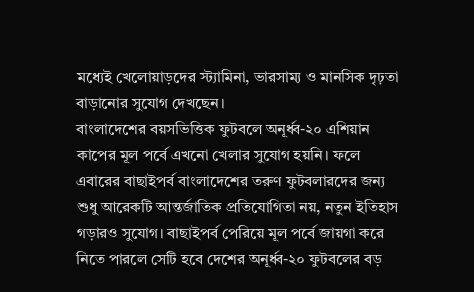মধ্যেই খেলোয়াড়দের স্ট্যামিনা, ভারসাম্য ও মানসিক দৃঢ়তা বাড়ানোর সুযোগ দেখছেন।
বাংলাদেশের বয়সভিত্তিক ফুটবলে অনূর্ধ্ব-২০ এশিয়ান কাপের মূল পর্বে এখনো খেলার সুযোগ হয়নি। ফলে এবারের বাছাইপর্ব বাংলাদেশের তরুণ ফুটবলারদের জন্য শুধু আরেকটি আন্তর্জাতিক প্রতিযোগিতা নয়, নতুন ইতিহাস গড়ারও সুযোগ। বাছাইপর্ব পেরিয়ে মূল পর্বে জায়গা করে নিতে পারলে সেটি হবে দেশের অনূর্ধ্ব-২০ ফুটবলের বড়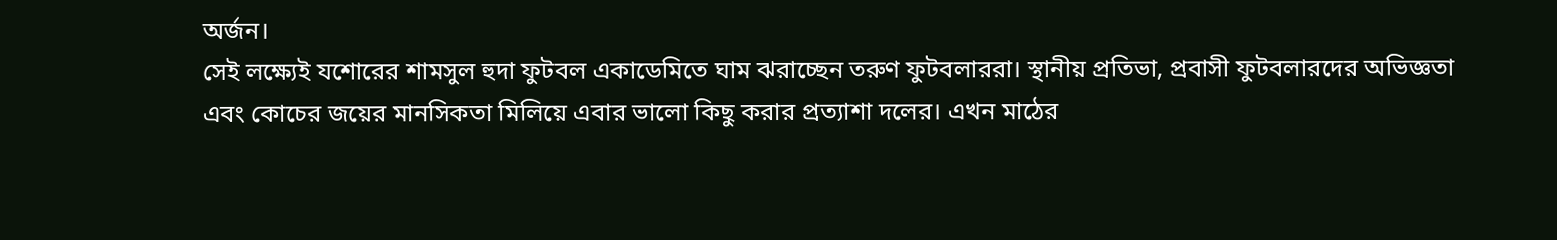অর্জন।
সেই লক্ষ্যেই যশোরের শামসুল হুদা ফুটবল একাডেমিতে ঘাম ঝরাচ্ছেন তরুণ ফুটবলাররা। স্থানীয় প্রতিভা, প্রবাসী ফুটবলারদের অভিজ্ঞতা এবং কোচের জয়ের মানসিকতা মিলিয়ে এবার ভালো কিছু করার প্রত্যাশা দলের। এখন মাঠের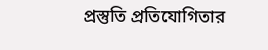প্রস্তুতি প্রতিযোগিতার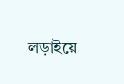লড়াইয়ে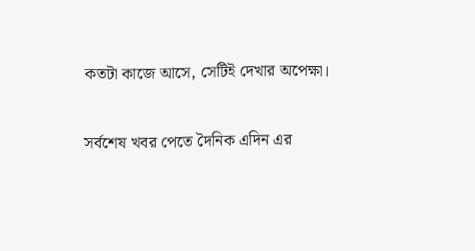কতটা কাজে আসে, সেটিই দেখার অপেক্ষা।


সর্বশেষ খবর পেতে দৈনিক এদিন এর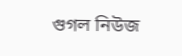গুগল নিউজ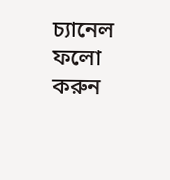চ্যানেল ফলো করুন